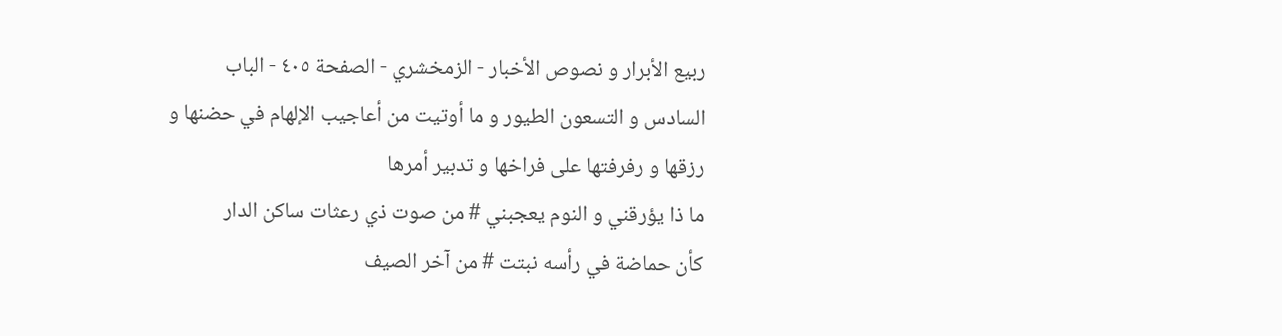ربيع الأبرار و نصوص الأخبار - الزمخشري - الصفحة ٤٠٥ - الباب السادس و التسعون الطيور و ما أوتيت من أعاجيب الإلهام في حضنها و رزقها و رفرفتها على فراخها و تدبير أمرها
ما ذا يؤرقني و النوم يعجبني # من صوت ذي رعثات ساكن الدار
كأن حماضة في رأسه نبتت # من آخر الصيف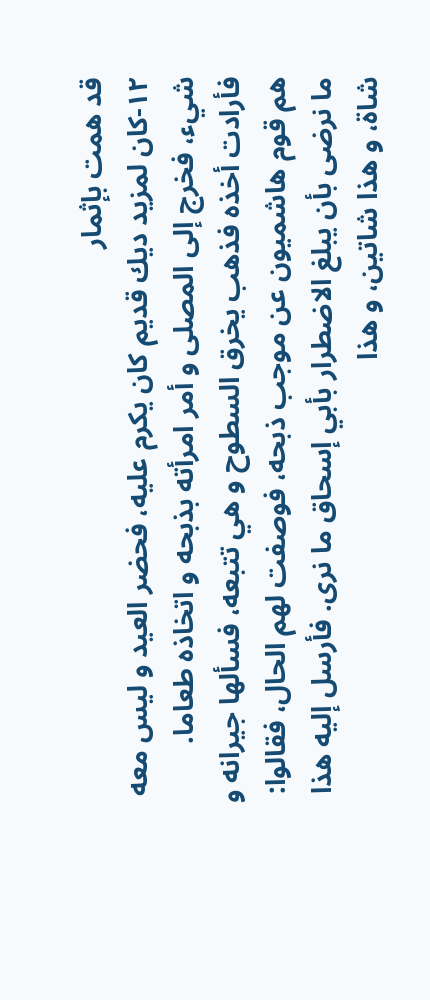قد همت بإثمار
١٢-كان لمزيد ديك قديم كان يكرم عليه، فحضر العيد و ليس معه شيء، فخرج إلى المصلى و أمر امرأته بذبحه و اتخاذه طعاما. فأرادت أخذه فذهب يخرق السطوح و هي تتبعه، فسألها جيرانه و هم قوم هاشميون عن موجب ذبحه، فوصفت لهم الحال، فقالوا: ما نرضى بأن يبلغ الاضطرار بأبي إسحاق ما نرى. فأرسل إليه هذا شاة، و هذا شاتين، و هذا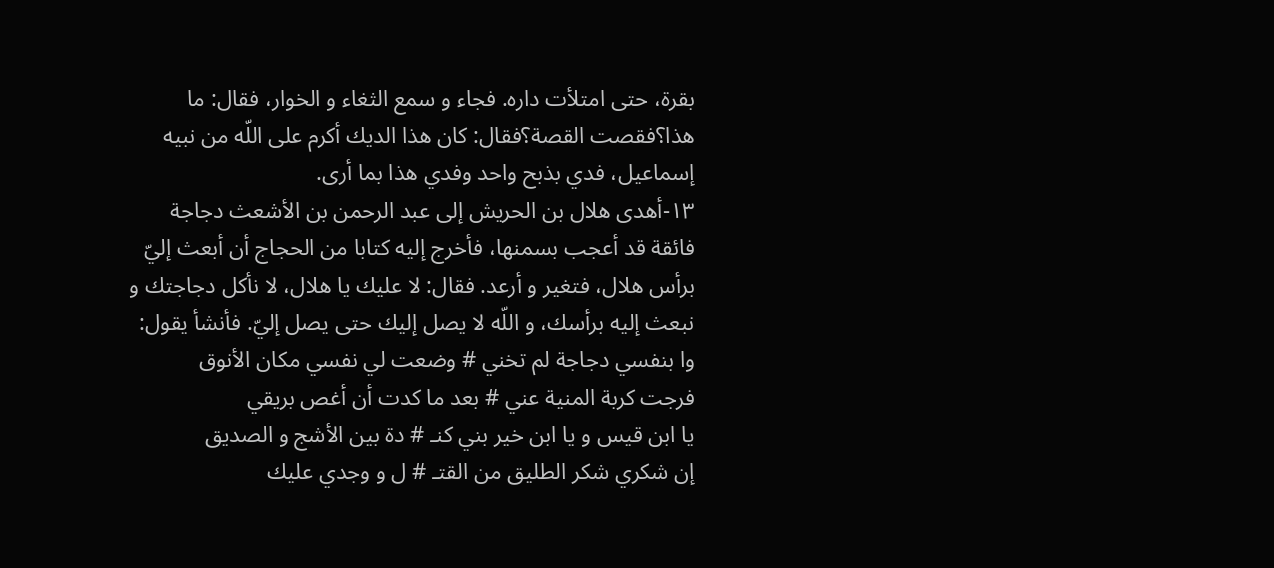بقرة، حتى امتلأت داره. فجاء و سمع الثغاء و الخوار، فقال: ما هذا؟فقصت القصة؟فقال: كان هذا الديك أكرم على اللّه من نبيه إسماعيل، فدي بذبح واحد وفدي هذا بما أرى.
١٣-أهدى هلال بن الحريش إلى عبد الرحمن بن الأشعث دجاجة فائقة قد أعجب بسمنها، فأخرج إليه كتابا من الحجاج أن أبعث إليّ برأس هلال، فتغير و أرعد. فقال: لا عليك يا هلال، لا نأكل دجاجتك و نبعث إليه برأسك، و اللّه لا يصل إليك حتى يصل إليّ. فأنشأ يقول:
وا بنفسي دجاجة لم تخني # وضعت لي نفسي مكان الأنوق
فرجت كربة المنية عني # بعد ما كدت أن أغص بريقي
يا ابن قيس و يا ابن خير بني كنـ # دة بين الأشج و الصديق
إن شكري شكر الطليق من القتـ # ل و وجدي عليك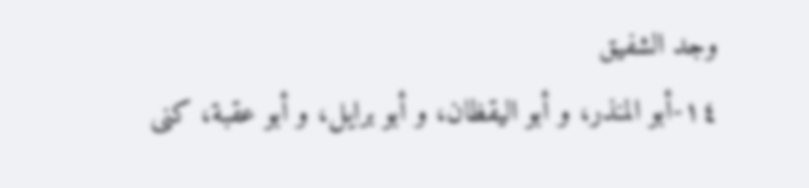وجد الشفيق
١٤-أبو المنذر، و أبو اليقظان، و أبو برايل، و أبو عقبة، كنى